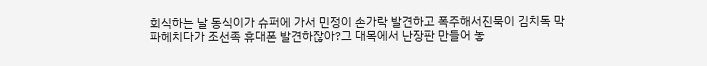회식하는 날 동식이가 슈퍼에 가서 민정이 손가락 발견하고 폭주해서진묵이 김치독 막 파헤치다가 조선족 휴대폰 발견하잖아?그 대목에서 난장판 만들어 놓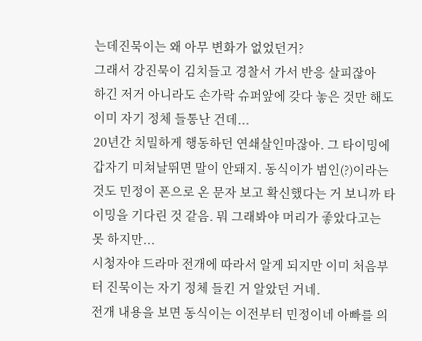는데진묵이는 왜 아무 변화가 없었던거?
그래서 강진묵이 김치들고 경찰서 가서 반응 살피잖아
하긴 저거 아니라도 손가락 슈퍼앞에 갖다 놓은 것만 해도 이미 자기 정체 들통난 건데...
20년간 치밀하게 행동하던 연쇄살인마잖아. 그 타이밍에 갑자기 미쳐날뛰면 말이 안돼지. 동식이가 범인(?)이라는 것도 민정이 폰으로 온 문자 보고 확신했다는 거 보니까 타이밍을 기다린 것 같음. 뭐 그래봐야 머리가 좋았다고는 못 하지만...
시청자야 드라마 전개에 따라서 알게 되지만 이미 처음부터 진묵이는 자기 정체 들킨 거 알았던 거네.
전개 내용을 보면 동식이는 이전부터 민정이네 아빠를 의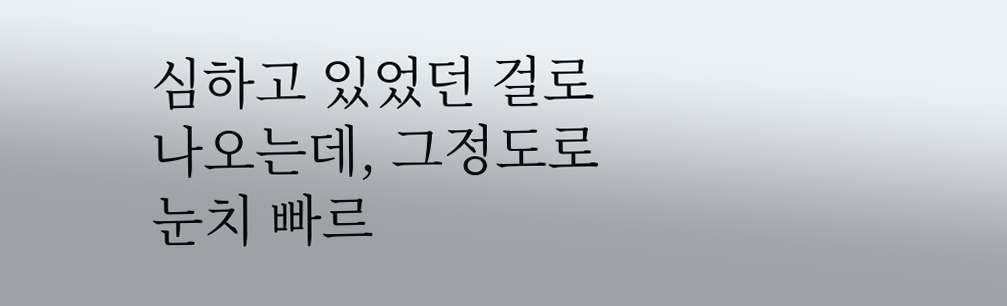심하고 있었던 걸로 나오는데, 그정도로 눈치 빠르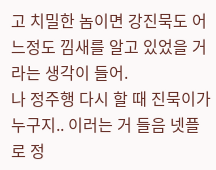고 치밀한 놈이면 강진묵도 어느정도 낌새를 알고 있었을 거라는 생각이 들어.
나 정주행 다시 할 때 진묵이가 누구지.. 이러는 거 들음 넷플로 정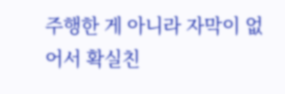주행한 게 아니라 자막이 없어서 확실친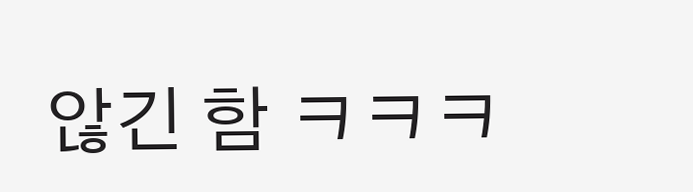않긴 함 ㅋㅋㅋ